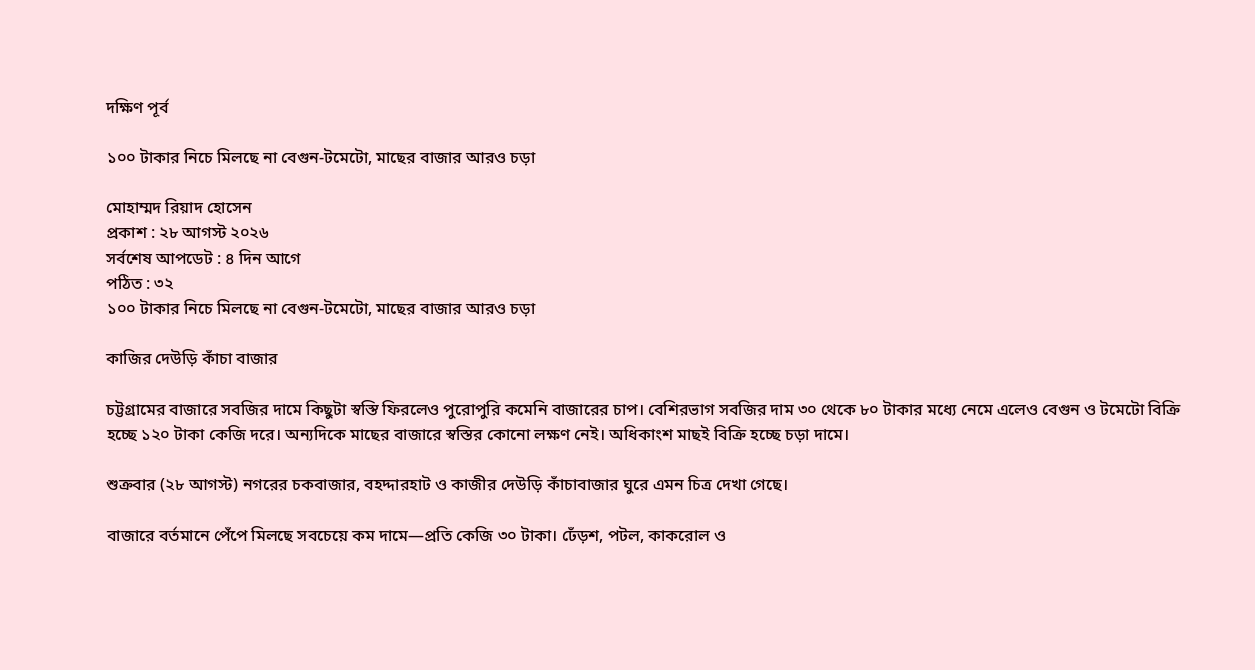দক্ষিণ পূর্ব

১০০ টাকার নিচে মিলছে না বেগুন-টমেটো, মাছের বাজার আরও চড়া

মোহাম্মদ রিয়াদ হোসেন
প্রকাশ : ২৮ আগস্ট ২০২৬
সর্বশেষ আপডেট : ৪ দিন আগে
পঠিত : ৩২
১০০ টাকার নিচে মিলছে না বেগুন-টমেটো, মাছের বাজার আরও চড়া

কাজির দেউড়ি কাঁচা বাজার

চট্টগ্রামের বাজারে সবজির দামে কিছুটা স্বস্তি ফিরলেও পুরোপুরি কমেনি বাজারের চাপ। বেশিরভাগ সবজির দাম ৩০ থেকে ৮০ টাকার মধ্যে নেমে এলেও বেগুন ও টমেটো বিক্রি হচ্ছে ১২০ টাকা কেজি দরে। অন্যদিকে মাছের বাজারে স্বস্তির কোনো লক্ষণ নেই। অধিকাংশ মাছই বিক্রি হচ্ছে চড়া দামে।

শুক্রবার (২৮ আগস্ট) নগরের চকবাজার, বহদ্দারহাট ও কাজীর দেউড়ি কাঁচাবাজার ঘুরে এমন চিত্র দেখা গেছে।

বাজারে বর্তমানে পেঁপে মিলছে সবচেয়ে কম দামে—প্রতি কেজি ৩০ টাকা। ঢেঁড়শ, পটল, কাকরোল ও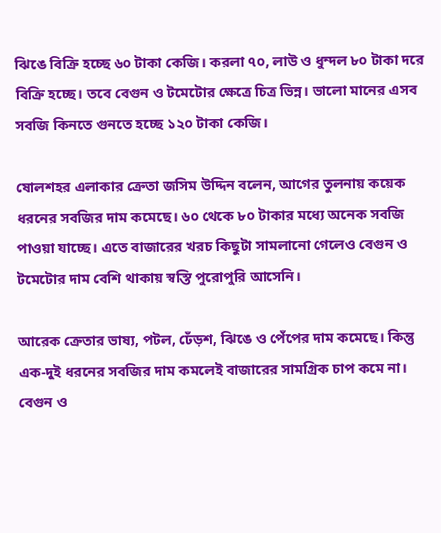ঝিঙে বিক্রি হচ্ছে ৬০ টাকা কেজি। করলা ৭০, লাউ ও ধুন্দল ৮০ টাকা দরে বিক্রি হচ্ছে। তবে বেগুন ও টমেটোর ক্ষেত্রে চিত্র ভিন্ন। ভালো মানের এসব সবজি কিনতে গুনতে হচ্ছে ১২০ টাকা কেজি।

ষোলশহর এলাকার ক্রেতা জসিম উদ্দিন বলেন, আগের তুলনায় কয়েক ধরনের সবজির দাম কমেছে। ৬০ থেকে ৮০ টাকার মধ্যে অনেক সবজি পাওয়া যাচ্ছে। এতে বাজারের খরচ কিছুটা সামলানো গেলেও বেগুন ও টমেটোর দাম বেশি থাকায় স্বস্তি পুরোপুরি আসেনি।

আরেক ক্রেতার ভাষ্য, পটল, ঢেঁড়শ, ঝিঙে ও পেঁপের দাম কমেছে। কিন্তু এক-দুই ধরনের সবজির দাম কমলেই বাজারের সামগ্রিক চাপ কমে না। বেগুন ও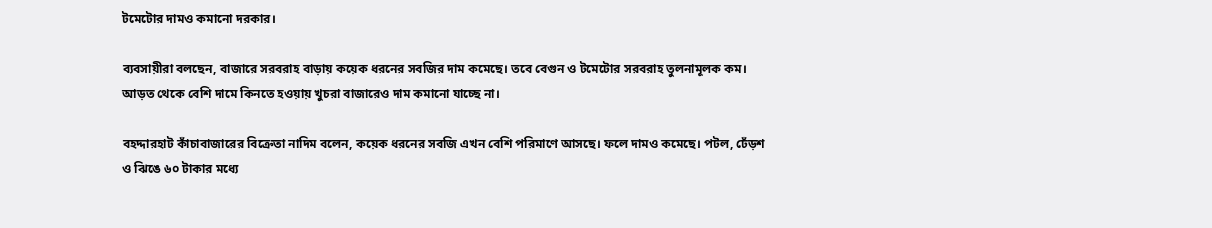টমেটোর দামও কমানো দরকার।

ব্যবসায়ীরা বলছেন, বাজারে সরবরাহ বাড়ায় কয়েক ধরনের সবজির দাম কমেছে। তবে বেগুন ও টমেটোর সরবরাহ তুলনামূলক কম। আড়ত থেকে বেশি দামে কিনতে হওয়ায় খুচরা বাজারেও দাম কমানো যাচ্ছে না।

বহদ্দারহাট কাঁচাবাজারের বিক্রেতা নাদিম বলেন, কয়েক ধরনের সবজি এখন বেশি পরিমাণে আসছে। ফলে দামও কমেছে। পটল, ঢেঁড়শ ও ঝিঙে ৬০ টাকার মধ্যে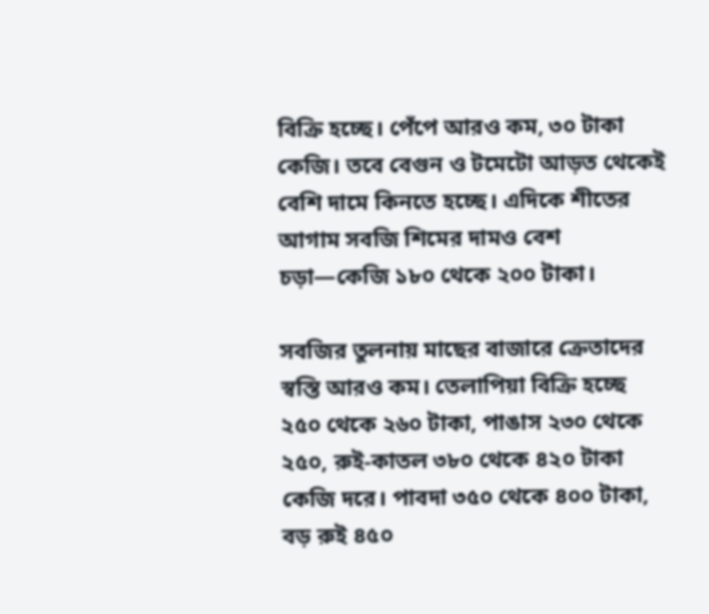বিক্রি হচ্ছে। পেঁপে আরও কম, ৩০ টাকা কেজি। তবে বেগুন ও টমেটো আড়ত থেকেই বেশি দামে কিনতে হচ্ছে। এদিকে শীতের আগাম সবজি শিমের দামও বেশ চড়া—কেজি ১৮০ থেকে ২০০ টাকা।

সবজির তুলনায় মাছের বাজারে ক্রেতাদের স্বস্তি আরও কম। তেলাপিয়া বিক্রি হচ্ছে ২৫০ থেকে ২৬০ টাকা, পাঙাস ২৩০ থেকে ২৫০, রুই-কাতল ৩৮০ থেকে ৪২০ টাকা কেজি দরে। পাবদা ৩৫০ থেকে ৪০০ টাকা, বড় রুই ৪৫০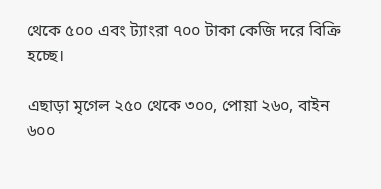থেকে ৫০০ এবং ট্যাংরা ৭০০ টাকা কেজি দরে বিক্রি হচ্ছে।

এছাড়া মৃগেল ২৫০ থেকে ৩০০, পোয়া ২৬০, বাইন ৬০০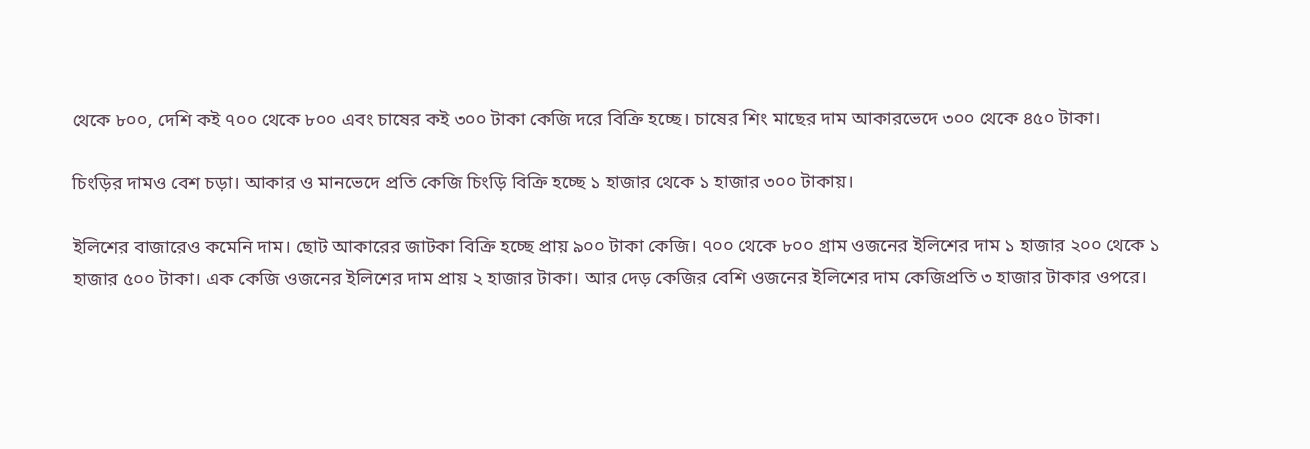থেকে ৮০০, দেশি কই ৭০০ থেকে ৮০০ এবং চাষের কই ৩০০ টাকা কেজি দরে বিক্রি হচ্ছে। চাষের শিং মাছের দাম আকারভেদে ৩০০ থেকে ৪৫০ টাকা।

চিংড়ির দামও বেশ চড়া। আকার ও মানভেদে প্রতি কেজি চিংড়ি বিক্রি হচ্ছে ১ হাজার থেকে ১ হাজার ৩০০ টাকায়।

ইলিশের বাজারেও কমেনি দাম। ছোট আকারের জাটকা বিক্রি হচ্ছে প্রায় ৯০০ টাকা কেজি। ৭০০ থেকে ৮০০ গ্রাম ওজনের ইলিশের দাম ১ হাজার ২০০ থেকে ১ হাজার ৫০০ টাকা। এক কেজি ওজনের ইলিশের দাম প্রায় ২ হাজার টাকা। আর দেড় কেজির বেশি ওজনের ইলিশের দাম কেজিপ্রতি ৩ হাজার টাকার ওপরে।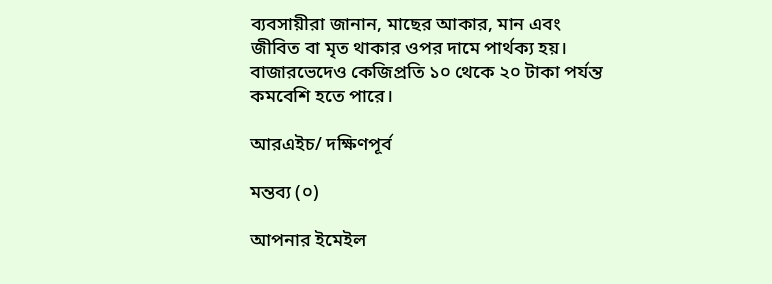ব্যবসায়ীরা জানান, মাছের আকার, মান এবং জীবিত বা মৃত থাকার ওপর দামে পার্থক্য হয়। বাজারভেদেও কেজিপ্রতি ১০ থেকে ২০ টাকা পর্যন্ত কমবেশি হতে পারে।

আরএইচ/ দক্ষিণপূর্ব

মন্তব্য (০)

আপনার ইমেইল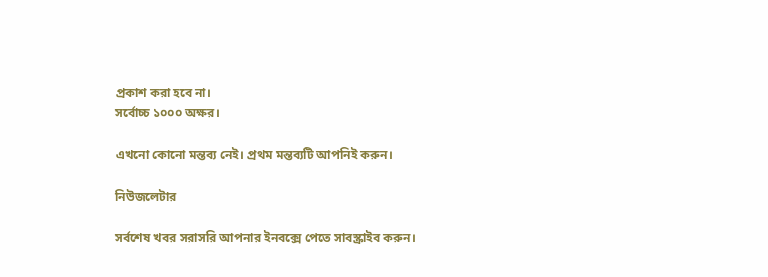প্রকাশ করা হবে না।
সর্বোচ্চ ১০০০ অক্ষর।

এখনো কোনো মন্তব্য নেই। প্রথম মন্তব্যটি আপনিই করুন।

নিউজলেটার

সর্বশেষ খবর সরাসরি আপনার ইনবক্সে পেতে সাবস্ক্রাইব করুন।